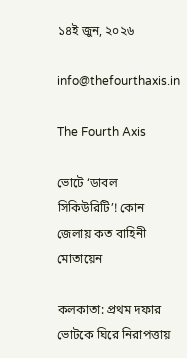১৪ই জুন, ২০২৬

info@thefourthaxis.in

The Fourth Axis

ভোটে ‘ডাবল সিকিউরিটি’! কোন জেলায় কত বাহিনী মোতায়েন

কলকাতা: প্রথম দফার ভোটকে ঘিরে নিরাপত্তায়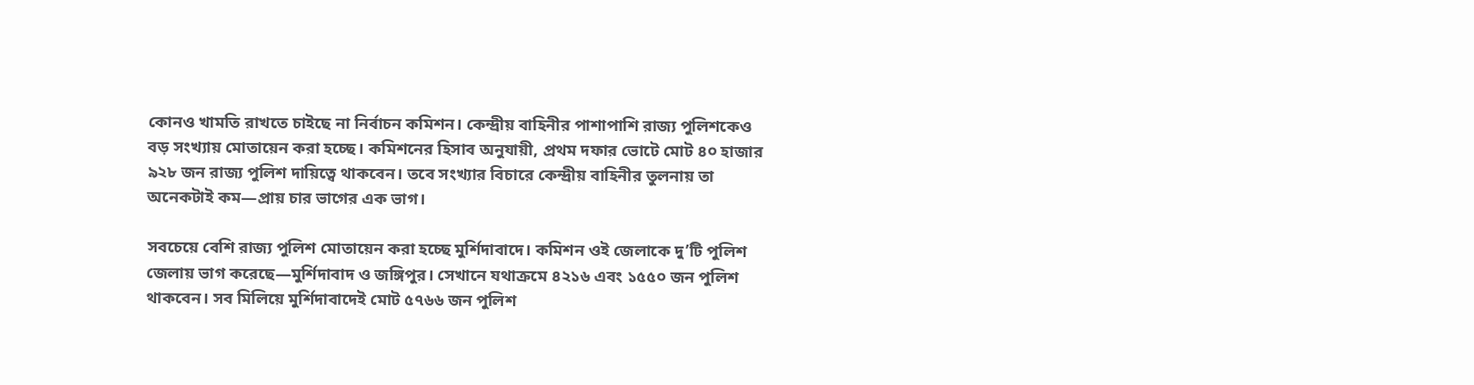কোনও খামতি রাখতে চাইছে না নির্বাচন কমিশন। কেন্দ্রীয় বাহিনীর পাশাপাশি রাজ্য পুলিশকেও বড় সংখ্যায় মোতায়েন করা হচ্ছে। কমিশনের হিসাব অনুযায়ী, প্রথম দফার ভোটে মোট ৪০ হাজার ৯২৮ জন রাজ্য পুলিশ দায়িত্বে থাকবেন। তবে সংখ্যার বিচারে কেন্দ্রীয় বাহিনীর তুলনায় তা অনেকটাই কম—প্রায় চার ভাগের এক ভাগ।

সবচেয়ে বেশি রাজ্য পুলিশ মোতায়েন করা হচ্ছে মুর্শিদাবাদে। কমিশন ওই জেলাকে দু’টি পুলিশ জেলায় ভাগ করেছে—মুর্শিদাবাদ ও জঙ্গিপুর। সেখানে যথাক্রমে ৪২১৬ এবং ১৫৫০ জন পুলিশ থাকবেন। সব মিলিয়ে মুর্শিদাবাদেই মোট ৫৭৬৬ জন পুলিশ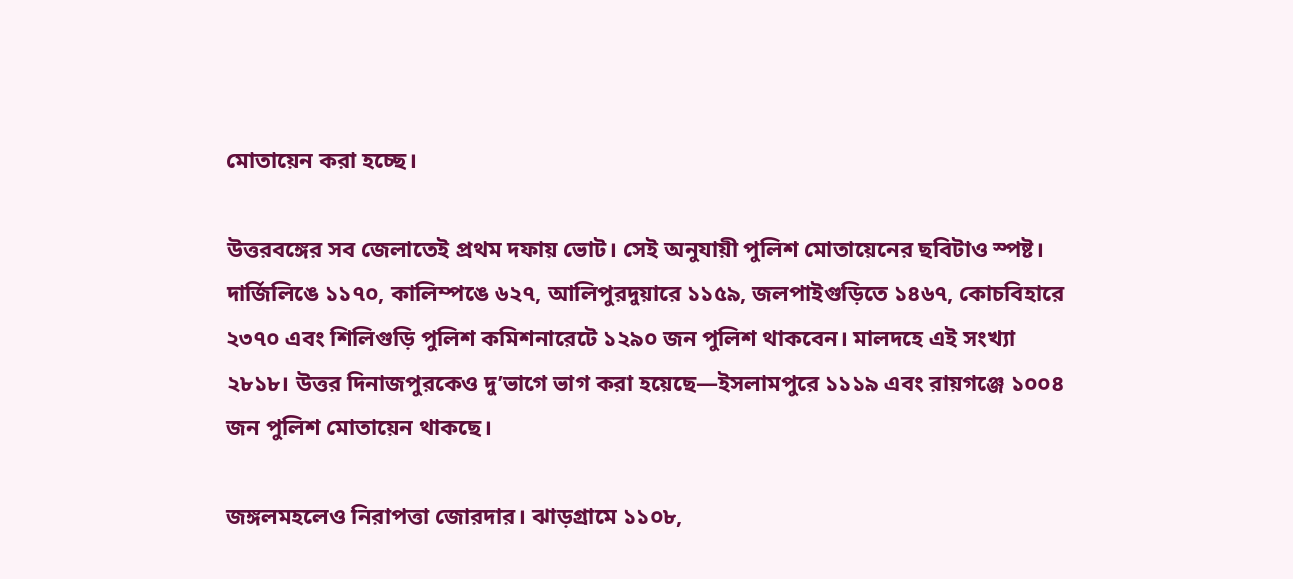মোতায়েন করা হচ্ছে।

উত্তরবঙ্গের সব জেলাতেই প্রথম দফায় ভোট। সেই অনুযায়ী পুলিশ মোতায়েনের ছবিটাও স্পষ্ট। দার্জিলিঙে ১১৭০, কালিম্পঙে ৬২৭, আলিপুরদুয়ারে ১১৫৯, জলপাইগুড়িতে ১৪৬৭, কোচবিহারে ২৩৭০ এবং শিলিগুড়ি পুলিশ কমিশনারেটে ১২৯০ জন পুলিশ থাকবেন। মালদহে এই সংখ্যা ২৮১৮। উত্তর দিনাজপুরকেও দু’ভাগে ভাগ করা হয়েছে—ইসলামপুরে ১১১৯ এবং রায়গঞ্জে ১০০৪ জন পুলিশ মোতায়েন থাকছে।

জঙ্গলমহলেও নিরাপত্তা জোরদার। ঝাড়গ্রামে ১১০৮,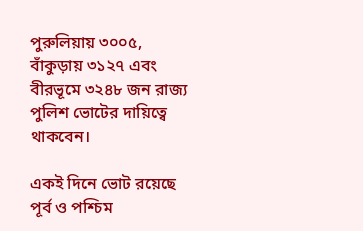পুরুলিয়ায় ৩০০৫, বাঁকুড়ায় ৩১২৭ এবং বীরভূমে ৩২৪৮ জন রাজ্য পুলিশ ভোটের দায়িত্বে থাকবেন।

একই দিনে ভোট রয়েছে পূর্ব ও পশ্চিম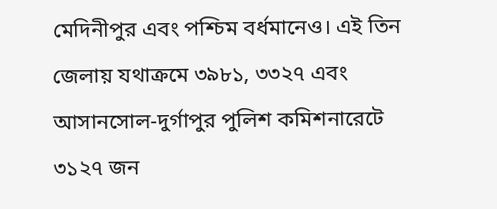মেদিনীপুর এবং পশ্চিম বর্ধমানেও। এই তিন জেলায় যথাক্রমে ৩৯৮১, ৩৩২৭ এবং আসানসোল-দুর্গাপুর পুলিশ কমিশনারেটে ৩১২৭ জন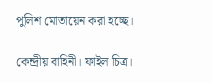পুলিশ মোতায়েন করা হচ্ছে।

কেন্দ্রীয় বাহিনী। ফাইল চিত্র।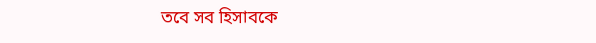তবে সব হিসাবকে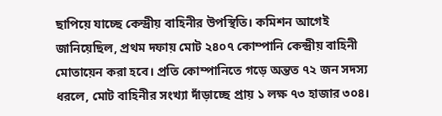ছাপিয়ে যাচ্ছে কেন্দ্রীয় বাহিনীর উপস্থিতি। কমিশন আগেই জানিয়েছিল, প্রথম দফায় মোট ২৪০৭ কোম্পানি কেন্দ্রীয় বাহিনী মোতায়েন করা হবে। প্রতি কোম্পানিতে গড়ে অন্তত ৭২ জন সদস্য ধরলে, মোট বাহিনীর সংখ্যা দাঁড়াচ্ছে প্রায় ১ লক্ষ ৭৩ হাজার ৩০৪।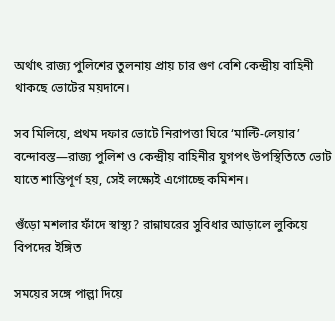অর্থাৎ রাজ্য পুলিশের তুলনায় প্রায় চার গুণ বেশি কেন্দ্রীয় বাহিনী থাকছে ভোটের ময়দানে।

সব মিলিয়ে, প্রথম দফার ভোটে নিরাপত্তা ঘিরে ‘মাল্টি-লেয়ার’ বন্দোবস্ত—রাজ্য পুলিশ ও কেন্দ্রীয় বাহিনীর যুগপৎ উপস্থিতিতে ভোট যাতে শান্তিপূর্ণ হয়, সেই লক্ষ্যেই এগোচ্ছে কমিশন।

গুঁড়ো মশলার ফাঁদে স্বাস্থ্য? রান্নাঘরের সুবিধার আড়ালে লুকিয়ে বিপদের ইঙ্গিত

সময়ের সঙ্গে পাল্লা দিয়ে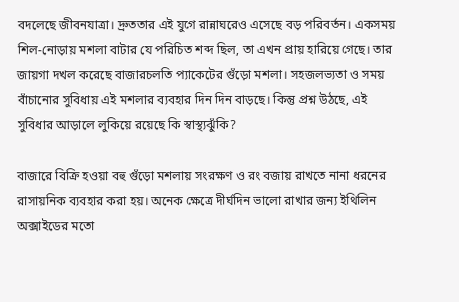বদলেছে জীবনযাত্রা। দ্রুততার এই যুগে রান্নাঘরেও এসেছে বড় পরিবর্তন। একসময় শিল-নোড়ায় মশলা বাটার যে পরিচিত শব্দ ছিল, তা এখন প্রায় হারিয়ে গেছে। তার জায়গা দখল করেছে বাজারচলতি প্যাকেটের গুঁড়ো মশলা। সহজলভ্যতা ও সময় বাঁচানোর সুবিধায় এই মশলার ব্যবহার দিন দিন বাড়ছে। কিন্তু প্রশ্ন উঠছে, এই সুবিধার আড়ালে লুকিয়ে রয়েছে কি স্বাস্থ্যঝুঁকি?

বাজারে বিক্রি হওয়া বহু গুঁড়ো মশলায় সংরক্ষণ ও রং বজায় রাখতে নানা ধরনের রাসায়নিক ব্যবহার করা হয়। অনেক ক্ষেত্রে দীর্ঘদিন ভালো রাখার জন্য ইথিলিন অক্সাইডের মতো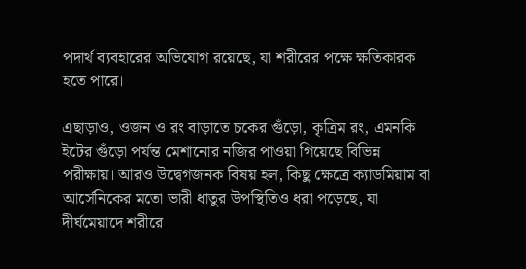পদার্থ ব্যবহারের অভিযোগ রয়েছে, যা শরীরের পক্ষে ক্ষতিকারক হতে পারে।

এছাড়াও, ওজন ও রং বাড়াতে চকের গুঁড়ো, কৃত্রিম রং, এমনকি ইটের গুঁড়ো পর্যন্ত মেশানোর নজির পাওয়া গিয়েছে বিভিন্ন পরীক্ষায়। আরও উদ্বেগজনক বিষয় হল, কিছু ক্ষেত্রে ক্যাডমিয়াম বা আর্সেনিকের মতো ভারী ধাতুর উপস্থিতিও ধরা পড়েছে, যা দীর্ঘমেয়াদে শরীরে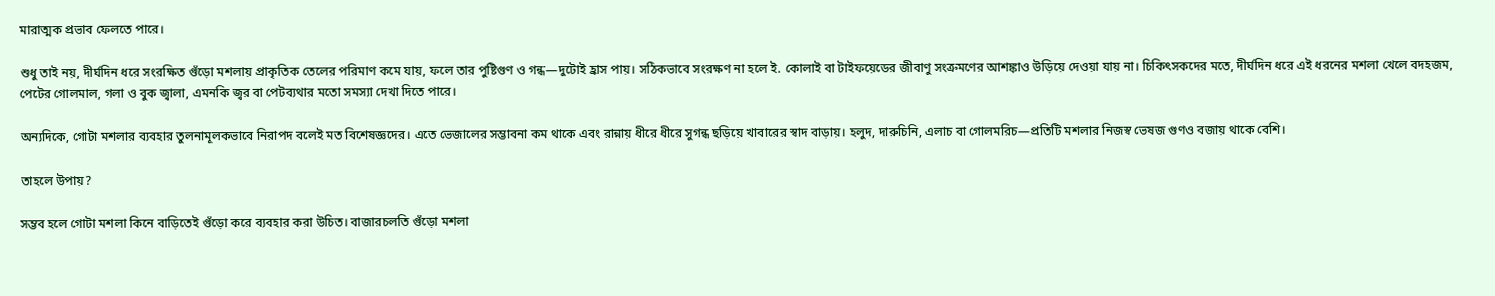মারাত্মক প্রভাব ফেলতে পারে।

শুধু তাই নয়, দীর্ঘদিন ধরে সংরক্ষিত গুঁড়ো মশলায় প্রাকৃতিক তেলের পরিমাণ কমে যায়, ফলে তার পুষ্টিগুণ ও গন্ধ—দুটোই হ্রাস পায়। সঠিকভাবে সংরক্ষণ না হলে ই. কোলাই বা টাইফয়েডের জীবাণু সংক্রমণের আশঙ্কাও উড়িয়ে দেওয়া যায় না। চিকিৎসকদের মতে, দীর্ঘদিন ধরে এই ধরনের মশলা খেলে বদহজম, পেটের গোলমাল, গলা ও বুক জ্বালা, এমনকি জ্বর বা পেটব্যথার মতো সমস্যা দেখা দিতে পারে।

অন্যদিকে, গোটা মশলার ব্যবহার তুলনামূলকভাবে নিরাপদ বলেই মত বিশেষজ্ঞদের। এতে ভেজালের সম্ভাবনা কম থাকে এবং রান্নায় ধীরে ধীরে সুগন্ধ ছড়িয়ে খাবারের স্বাদ বাড়ায়। হলুদ, দারুচিনি, এলাচ বা গোলমরিচ—প্রতিটি মশলার নিজস্ব ভেষজ গুণও বজায় থাকে বেশি।

তাহলে উপায়?

সম্ভব হলে গোটা মশলা কিনে বাড়িতেই গুঁড়ো করে ব্যবহার করা উচিত। বাজারচলতি গুঁড়ো মশলা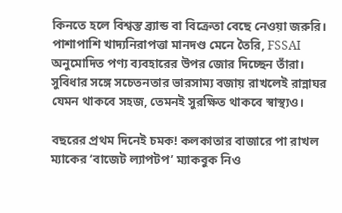কিনতে হলে বিশ্বস্ত ব্র্যান্ড বা বিক্রেতা বেছে নেওয়া জরুরি। পাশাপাশি খাদ্যনিরাপত্তা মানদণ্ড মেনে তৈরি, FSSAI অনুমোদিত পণ্য ব্যবহারের উপর জোর দিচ্ছেন তাঁরা। সুবিধার সঙ্গে সচেতনতার ভারসাম্য বজায় রাখলেই রান্নাঘর যেমন থাকবে সহজ, তেমনই সুরক্ষিত থাকবে স্বাস্থ্যও।

বছরের প্রথম দিনেই চমক! কলকাতার বাজারে পা রাখল ম্যাকের ‘বাজেট ল্যাপটপ’ ম্যাকবুক নিও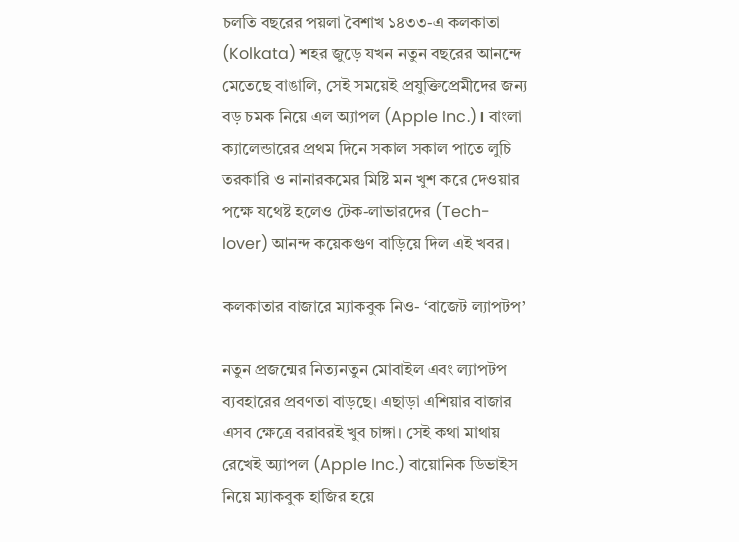চলতি বছরের পয়লা বৈশাখ ১৪৩৩-এ কলকাতা (Kolkata) শহর জুড়ে যখন নতুন বছরের আনন্দে মেতেছে বাঙালি, সেই সময়েই প্রযুক্তিপ্রেমীদের জন্য বড় চমক নিয়ে এল অ্যাপল (Apple Inc.)। বাংলা ক্যালেন্ডারের প্রথম দিনে সকাল সকাল পাতে লুচি তরকারি ও নানারকমের মিষ্টি মন খুশ করে দেওয়ার পক্ষে যথেষ্ট হলেও টেক-লাভারদের (Tech-lover) আনন্দ কয়েকগুণ বাড়িয়ে দিল এই খবর।

কলকাতার বাজারে ম্যাকবুক নিও- ‘বাজেট ল্যাপটপ’

নতুন প্রজন্মের নিত্যনতুন মোবাইল এবং ল্যাপটপ ব্যবহারের প্রবণতা বাড়ছে। এছাড়া এশিয়ার বাজার এসব ক্ষেত্রে বরাবরই খুব চাঙ্গা। সেই কথা মাথায় রেখেই অ্যাপল (Apple Inc.) বায়োনিক ডিভাইস নিয়ে ম্যাকবুক হাজির হয়ে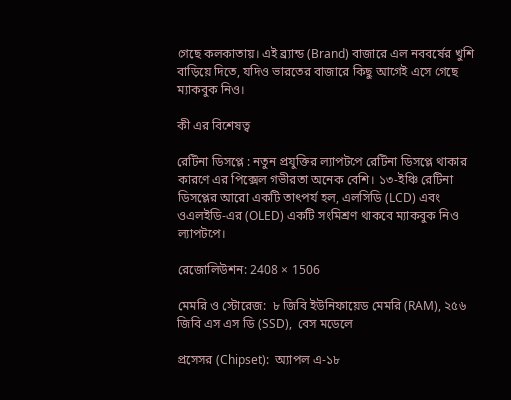গেছে কলকাতায়। এই ব্র্যান্ড (Brand) বাজারে এল নববর্ষের খুশি বাড়িয়ে দিতে, যদিও ভারতের বাজারে কিছু আগেই এসে গেছে ম্যাকবুক নিও।

কী এর বিশেষত্ব

রেটিনা ডিসপ্লে : নতুন প্রযুক্তির ল্যাপটপে রেটিনা ডিসপ্লে থাকার কারণে এর পিক্সেল গভীরতা অনেক বেশি। ১৩-ইঞ্চি রেটিনা ডিসপ্লের আরো একটি তাৎপর্য হল, এলসিডি (LCD) এবং ওএলইডি-এর (OLED) একটি সংমিশ্রণ থাকবে ম্যাকবুক নিও ল্যাপটপে।

রেজোলিউশন: 2408 × 1506

মেমরি ও স্টোরেজ:  ৮ জিবি ইউনিফায়েড মেমরি (RAM), ২৫৬ জিবি এস এস ডি (SSD),  বেস মডেলে

প্রসেসর (Chipset):  অ্যাপল এ-১৮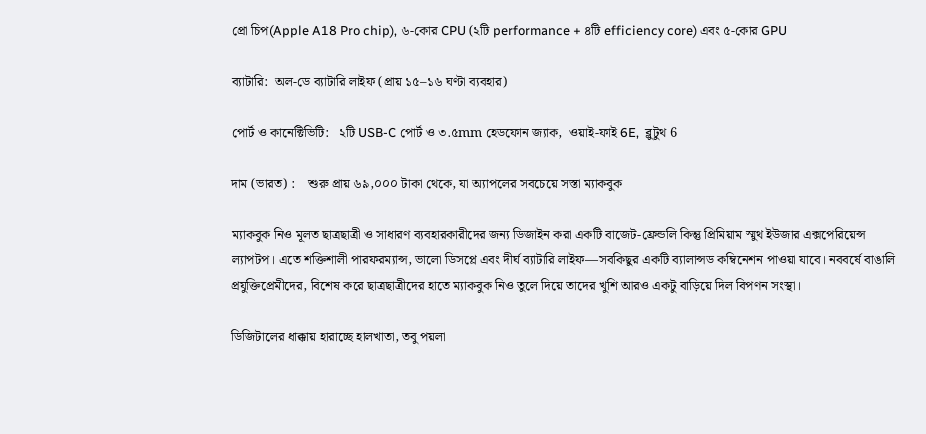প্রো চিপ(Apple A18 Pro chip), ৬-কোর CPU (২টি performance + ৪টি efficiency core) এবং ৫-কোর GPU

ব্যাটারি:  অল-ডে ব্যাটারি লাইফ (প্রায় ১৫–১৬ ঘণ্টা ব্যবহার)

পোর্ট ও কানেক্টিভিটি:   ২টি USB-C পোর্ট ও ৩.৫mm হেডফোন জ্যাক,  ওয়াই-ফাই 6E,  ব্লুটুথ 6

দাম (ভারত) :    শুরু প্রায় ৬৯,০০০ টাকা থেকে, যা অ্যাপলের সবচেয়ে সস্তা ম্যাকবুক

ম্যাকবুক নিও মূলত ছাত্রছাত্রী ও সাধারণ ব্যবহারকারীদের জন্য ডিজাইন করা একটি বাজেট-ফ্রেন্ডলি কিন্তু প্রিমিয়াম স্মুথ ইউজার এক্সপেরিয়েন্স ল্যাপটপ। এতে শক্তিশালী পারফরম্যান্স, ভালো ডিসপ্লে এবং দীর্ঘ ব্যাটারি লাইফ—সবকিছুর একটি ব্যালান্সড কম্বিনেশন পাওয়া যাবে। নববর্ষে বাঙালি প্রযুক্তিপ্রেমীদের, বিশেষ করে ছাত্রছাত্রীদের হাতে ম্যাকবুক নিও তুলে দিয়ে তাদের খুশি আরও একটু বাড়িয়ে দিল বিপণন সংস্থা।

ডিজিটালের ধাক্কায় হারাচ্ছে হালখাতা, তবু পয়লা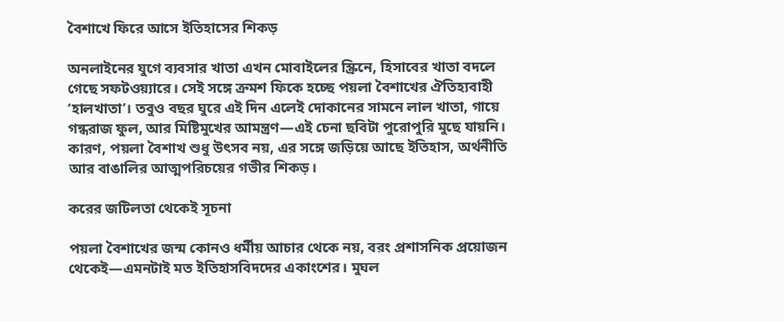বৈশাখে ফিরে আসে ইতিহাসের শিকড়

অনলাইনের যুগে ব্যবসার খাতা এখন মোবাইলের স্ক্রিনে, হিসাবের খাতা বদলে গেছে সফটওয়্যারে। সেই সঙ্গে ক্রমশ ফিকে হচ্ছে পয়লা বৈশাখের ঐতিহ্যবাহী ‘হালখাতা’। তবুও বছর ঘুরে এই দিন এলেই দোকানের সামনে লাল খাতা, গায়ে গন্ধরাজ ফুল, আর মিষ্টিমুখের আমন্ত্রণ—এই চেনা ছবিটা পুরোপুরি মুছে যায়নি। কারণ, পয়লা বৈশাখ শুধু উৎসব নয়, এর সঙ্গে জড়িয়ে আছে ইতিহাস, অর্থনীতি আর বাঙালির আত্মপরিচয়ের গভীর শিকড়।

করের জটিলতা থেকেই সূচনা

পয়লা বৈশাখের জন্ম কোনও ধর্মীয় আচার থেকে নয়, বরং প্রশাসনিক প্রয়োজন থেকেই—এমনটাই মত ইতিহাসবিদদের একাংশের। মুঘল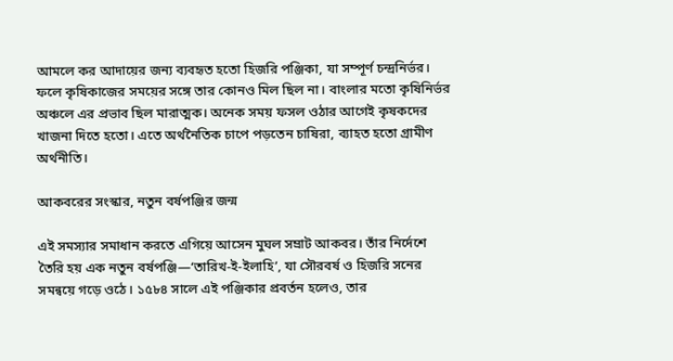আমলে কর আদায়ের জন্য ব্যবহৃত হতো হিজরি পঞ্জিকা, যা সম্পূর্ণ চন্দ্রনির্ভর। ফলে কৃষিকাজের সময়ের সঙ্গে তার কোনও মিল ছিল না। বাংলার মতো কৃষিনির্ভর অঞ্চলে এর প্রভাব ছিল মারাত্মক। অনেক সময় ফসল ওঠার আগেই কৃষকদের খাজনা দিতে হতো। এতে অর্থনৈতিক চাপে পড়তেন চাষিরা, ব্যাহত হতো গ্রামীণ অর্থনীতি।

আকবরের সংস্কার, নতুন বর্ষপঞ্জির জন্ম

এই সমস্যার সমাধান করতে এগিয়ে আসেন মুঘল সম্রাট আকবর। তাঁর নির্দেশে তৈরি হয় এক নতুন বর্ষপঞ্জি—‘তারিখ-ই-ইলাহি’, যা সৌরবর্ষ ও হিজরি সনের সমন্বয়ে গড়ে ওঠে। ১৫৮৪ সালে এই পঞ্জিকার প্রবর্তন হলেও, তার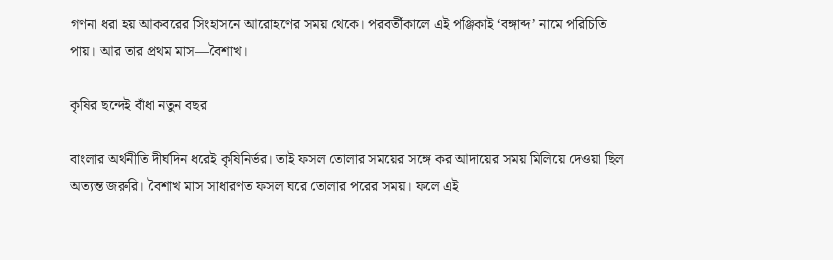গণনা ধরা হয় আকবরের সিংহাসনে আরোহণের সময় থেকে। পরবর্তীকালে এই পঞ্জিকাই ‘বঙ্গাব্দ’ নামে পরিচিতি পায়। আর তার প্রথম মাস—বৈশাখ।

কৃষির ছন্দেই বাঁধা নতুন বছর

বাংলার অর্থনীতি দীর্ঘদিন ধরেই কৃষিনির্ভর। তাই ফসল তোলার সময়ের সঙ্গে কর আদায়ের সময় মিলিয়ে দেওয়া ছিল অত্যন্ত জরুরি। বৈশাখ মাস সাধারণত ফসল ঘরে তোলার পরের সময়। ফলে এই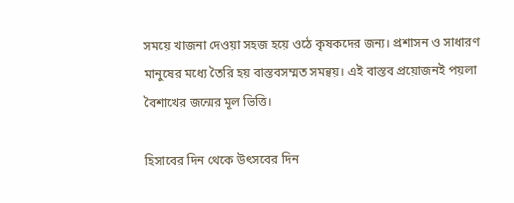সময়ে খাজনা দেওয়া সহজ হয়ে ওঠে কৃষকদের জন্য। প্রশাসন ও সাধারণ মানুষের মধ্যে তৈরি হয় বাস্তবসম্মত সমন্বয়। এই বাস্তব প্রয়োজনই পয়লা বৈশাখের জন্মের মূল ভিত্তি।

হিসাবের দিন থেকে উৎসবের দিন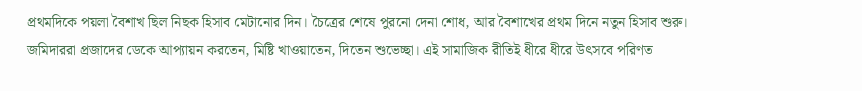প্রথমদিকে পয়লা বৈশাখ ছিল নিছক হিসাব মেটানোর দিন। চৈত্রের শেষে পুরনো দেনা শোধ, আর বৈশাখের প্রথম দিনে নতুন হিসাব শুরু। জমিদাররা প্রজাদের ডেকে আপ্যায়ন করতেন, মিষ্টি খাওয়াতেন, দিতেন শুভেচ্ছা। এই সামাজিক রীতিই ধীরে ধীরে উৎসবে পরিণত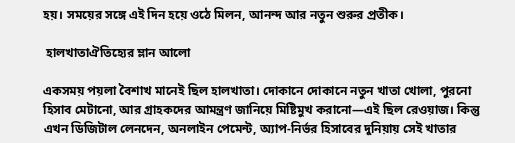হয়। সময়ের সঙ্গে এই দিন হয়ে ওঠে মিলন, আনন্দ আর নতুন শুরুর প্রতীক।

 হালখাতাঐতিহ্যের ম্লান আলো

একসময় পয়লা বৈশাখ মানেই ছিল হালখাতা। দোকানে দোকানে নতুন খাতা খোলা, পুরনো হিসাব মেটানো, আর গ্রাহকদের আমন্ত্রণ জানিয়ে মিষ্টিমুখ করানো—এই ছিল রেওয়াজ। কিন্তু এখন ডিজিটাল লেনদেন, অনলাইন পেমেন্ট, অ্যাপ-নির্ভর হিসাবের দুনিয়ায় সেই খাতার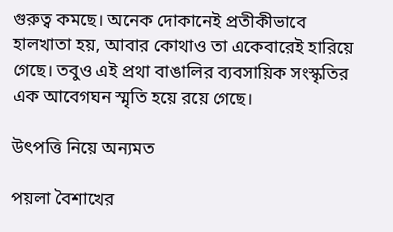গুরুত্ব কমছে। অনেক দোকানেই প্রতীকীভাবে হালখাতা হয়, আবার কোথাও তা একেবারেই হারিয়ে গেছে। তবুও এই প্রথা বাঙালির ব্যবসায়িক সংস্কৃতির এক আবেগঘন স্মৃতি হয়ে রয়ে গেছে।

উৎপত্তি নিয়ে অন্যমত

পয়লা বৈশাখের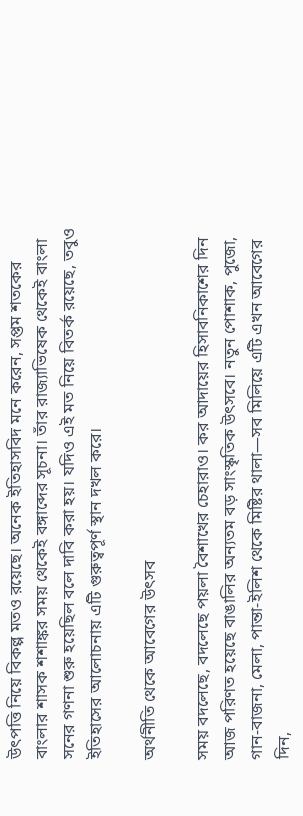উৎপত্তি নিয়ে বিকল্প মতও রয়েছে। অনেক ইতিহাসবিদ মনে করেন, সপ্তম শতকের বাংলার শাসক শশাঙ্কর সময় থেকেই বঙ্গাব্দের সূচনা। তাঁর রাজ্যাভিষেক থেকেই বাংলা সনের গণনা শুরু হয়েছিল বলে দাবি করা হয়। যদিও এই মত নিয়ে বিতর্ক রয়েছে, তবুও ইতিহাসের আলোচনায় এটি গুরুত্বপূর্ণ স্থান দখল করে।

অর্থনীতি থেকে আবেগের উৎসব

সময় বদলেছে, বদলেছে পয়লা বৈশাখের চেহারাও। কর আদায়ের হিসাবনিকাশের দিন আজ পরিণত হয়েছে বাঙালির অন্যতম বড় সাংস্কৃতিক উৎসবে। নতুন পোশাক, পুজো, গান-বাজনা, মেলা, পান্তা-ইলিশ থেকে মিষ্টির থালা—সব মিলিয়ে এটি এখন আবেগের দিন,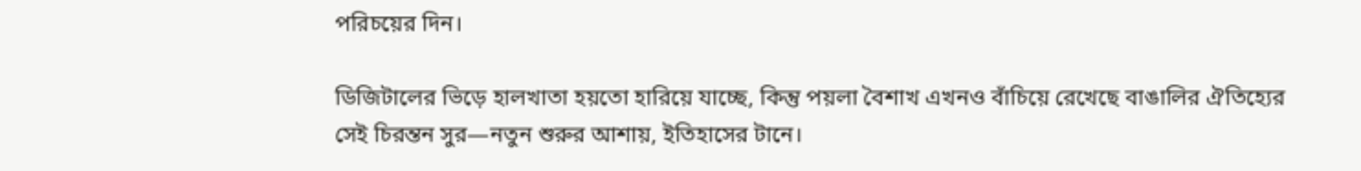পরিচয়ের দিন।

ডিজিটালের ভিড়ে হালখাতা হয়তো হারিয়ে যাচ্ছে, কিন্তু পয়লা বৈশাখ এখনও বাঁচিয়ে রেখেছে বাঙালির ঐতিহ্যের সেই চিরন্তন সুর—নতুন শুরুর আশায়, ইতিহাসের টানে।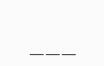___